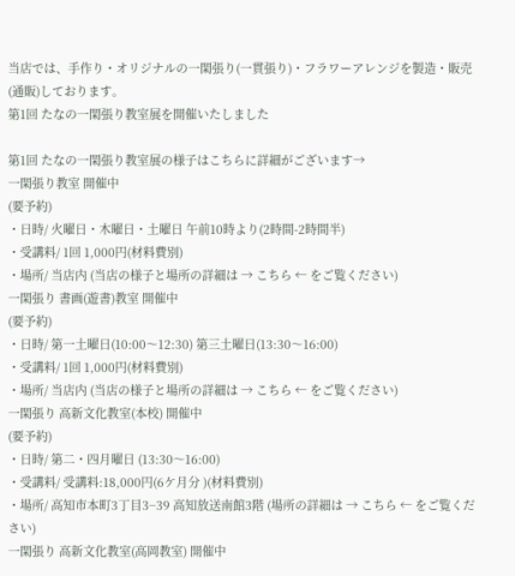当店では、手作り・オリジナルの一閑張り(一貫張り)・フラワーアレンジを製造・販売(通販)しております。
第1回 たなの一閑張り教室展を開催いたしました

第1回 たなの一閑張り教室展の様子はこちらに詳細がございます→
一閑張り教室 開催中
(要予約)
・日時/ 火曜日・木曜日・土曜日 午前10時より(2時間-2時間半)
・受講料/ 1回 1,000円(材料費別)
・場所/ 当店内 (当店の様子と場所の詳細は → こちら ← をご覧ください)
一閑張り 書画(遊書)教室 開催中
(要予約)
・日時/ 第一土曜日(10:00〜12:30) 第三土曜日(13:30〜16:00)
・受講料/ 1回 1,000円(材料費別)
・場所/ 当店内 (当店の様子と場所の詳細は → こちら ← をご覧ください)
一閑張り 高新文化教室(本校) 開催中
(要予約)
・日時/ 第二・四月曜日 (13:30〜16:00)
・受講料/ 受講料:18,000円(6ケ月分 )(材料費別)
・場所/ 高知市本町3丁目3−39 高知放送南館3階 (場所の詳細は → こちら ← をご覧ください)
一閑張り 高新文化教室(高岡教室) 開催中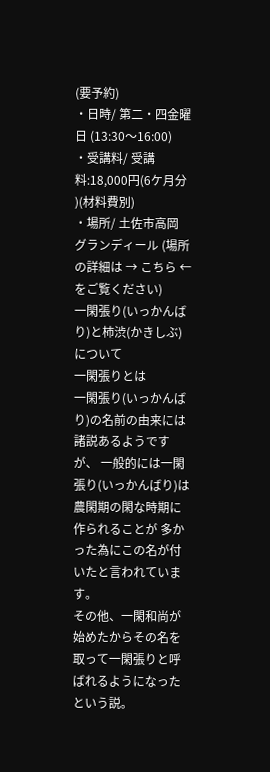(要予約)
・日時/ 第二・四金曜日 (13:30〜16:00)
・受講料/ 受講料:18,000円(6ケ月分 )(材料費別)
・場所/ 土佐市高岡 グランディール (場所の詳細は → こちら ← をご覧ください)
一閑張り(いっかんばり)と柿渋(かきしぶ)について
一閑張りとは
一閑張り(いっかんばり)の名前の由来には諸説あるようですが、 一般的には一閑張り(いっかんばり)は農閑期の閑な時期に作られることが 多かった為にこの名が付いたと言われています。
その他、一閑和尚が始めたからその名を取って一閑張りと呼ばれるようになった という説。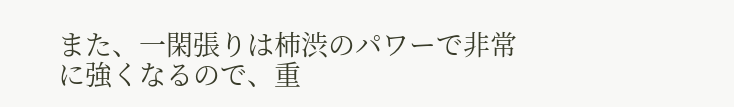また、一閑張りは柿渋のパワーで非常に強くなるので、重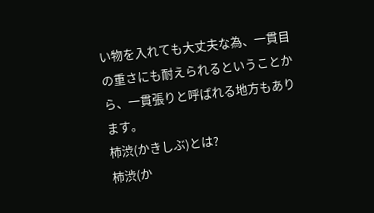い物を入れても大丈夫な為、一貫目の重さにも耐えられるということから、一貫張りと呼ばれる地方もあります。
柿渋(かきしぶ)とは?
柿渋(か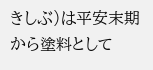きしぶ)は平安末期から塗料として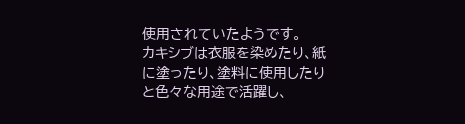使用されていたようです。
カキシブは衣服を染めたり、紙に塗ったり、塗料に使用したりと色々な用途で活躍し、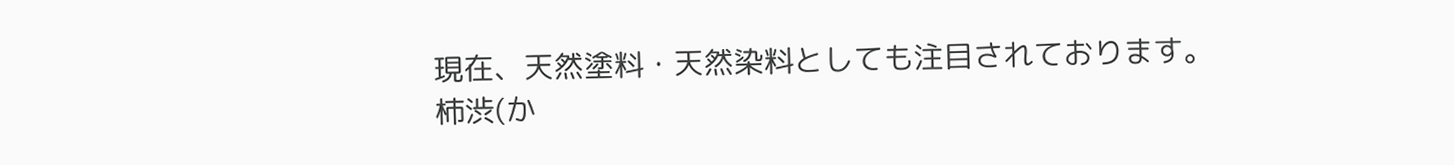現在、天然塗料・天然染料としても注目されております。
柿渋(か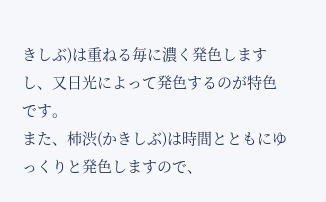きしぶ)は重ねる毎に濃く発色しますし、又日光によって発色するのが特色です。
また、柿渋(かきしぶ)は時間とともにゆっくりと発色しますので、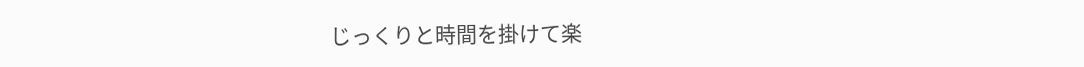じっくりと時間を掛けて楽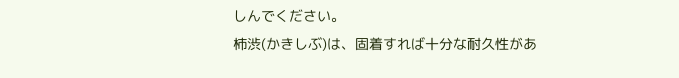しんでください。
柿渋(かきしぶ)は、固着すれば十分な耐久性があ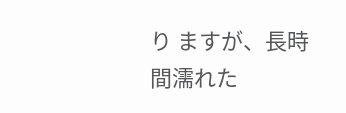り ますが、長時間濡れた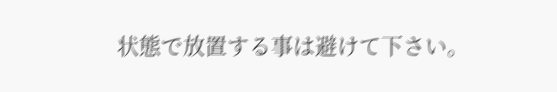状態で放置する事は避けて下さい。